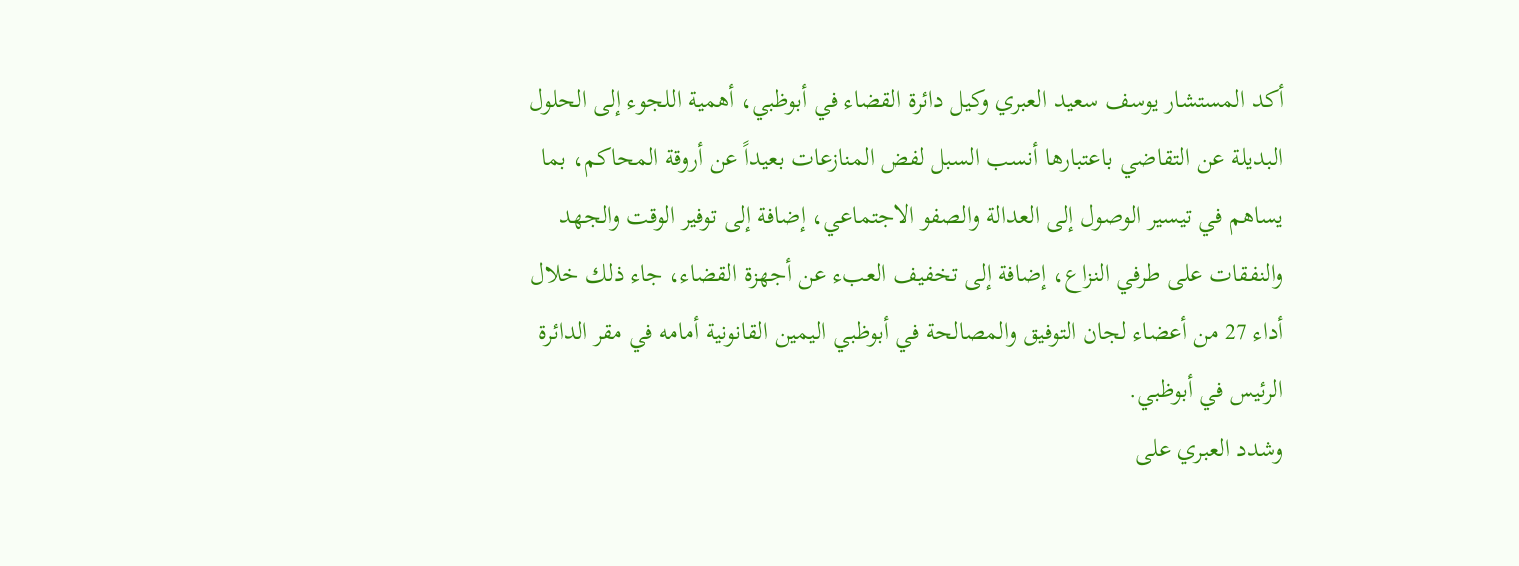أكد المستشار يوسف سعيد العبري وكيل دائرة القضاء في أبوظبي، أهمية اللجوء إلى الحلول البديلة عن التقاضي باعتبارها أنسب السبل لفض المنازعات بعيداً عن أروقة المحاكم، بما يساهم في تيسير الوصول إلى العدالة والصفو الاجتماعي، إضافة إلى توفير الوقت والجهد والنفقات على طرفي النزاع، إضافة إلى تخفيف العبء عن أجهزة القضاء، جاء ذلك خلال أداء 27 من أعضاء لجان التوفيق والمصالحة في أبوظبي اليمين القانونية أمامه في مقر الدائرة الرئيس في أبوظبي.
وشدد العبري على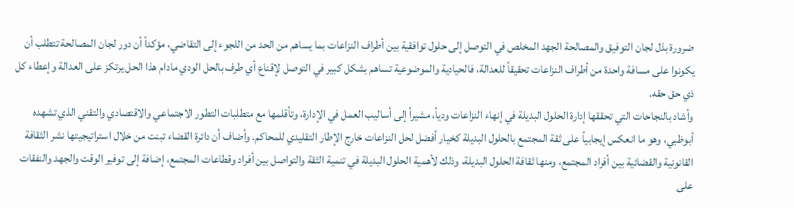ضرورة بذل لجان التوفيق والمصالحة الجهد المخلص في التوصل إلى حلول توافقية بين أطراف النزاعات بما يساهم من الحد من اللجوء إلى التقاضي، مؤكداً أن دور لجان المصالحة تتطلب أن يكونوا على مسافة واحدة من أطراف النزاعات تحقيقاً للعدالة، فالحيادية والموضوعية تساهم بشكل كبير في التوصل لإقناع أي طرف بالحل الودي مادام هذا الحل يرتكز على العدالة وإعطاء كل ذي حق حقه.
وأشاد بالنجاحات التي تحققها إدارة الحلول البديلة في إنهاء النزاعات ودياً، مشيراً إلى أساليب العمل في الإدارة، وتأقلمها مع متطلبات التطور الاجتماعي والاقتصادي والتقني الذي تشهده أبوظبي، وهو ما انعكس إيجابياً على ثقة المجتمع بالحلول البديلة كخيار أفضل لحل النزاعات خارج الإطار التقليدي للمحاكم. وأضاف أن دائرة القضاء تبنت من خلال استراتيجيتها نشر الثقافة القانونية والقضائية بين أفراد المجتمع، ومنها ثقافة الحلول البديلة، وذلك لأهمية الحلول البديلة في تنمية الثقة والتواصل بين أفراد وقطاعات المجتمع، إضافة إلى توفير الوقت والجهد والنفقات على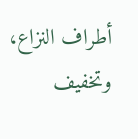أطراف النزاع، وتخفيف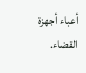أعباء أجهزة القضاء.